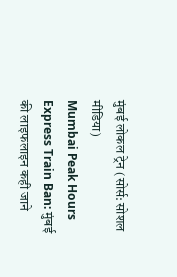मुंबई लोकल ट्रेन (सोर्स: सोशल मीडिया)
Mumbai Peak Hours Express Train Ban: मुंबई की लाइफलाइन कही जाने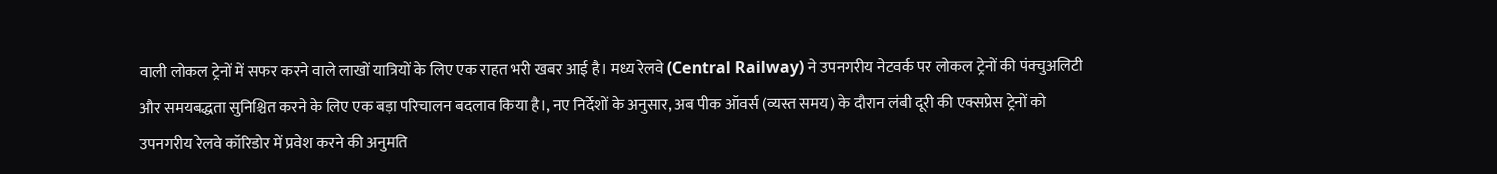वाली लोकल ट्रेनों में सफर करने वाले लाखों यात्रियों के लिए एक राहत भरी खबर आई है। मध्य रेलवे (Central Railway) ने उपनगरीय नेटवर्क पर लोकल ट्रेनों की पंक्चुअलिटी और समयबद्धता सुनिश्चित करने के लिए एक बड़ा परिचालन बदलाव किया है।, नए निर्देशों के अनुसार, अब पीक ऑवर्स (व्यस्त समय) के दौरान लंबी दूरी की एक्सप्रेस ट्रेनों को उपनगरीय रेलवे कॉरिडोर में प्रवेश करने की अनुमति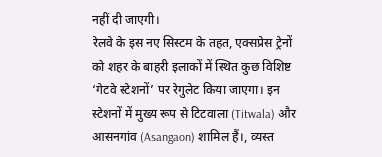नहीं दी जाएगी।
रेलवे के इस नए सिस्टम के तहत, एक्सप्रेस ट्रेनों को शहर के बाहरी इलाकों में स्थित कुछ विशिष्ट ‘गेटवे स्टेशनों’ पर रेगुलेट किया जाएगा। इन स्टेशनों में मुख्य रूप से टिटवाला (Titwala) और आसनगांव (Asangaon) शामिल हैं।, व्यस्त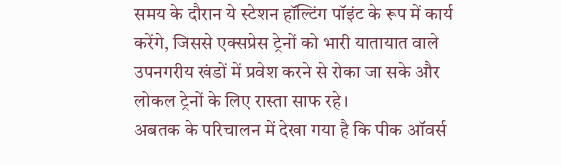समय के दौरान ये स्टेशन हॉल्टिंग पॉइंट के रूप में कार्य करेंगे, जिससे एक्सप्रेस ट्रेनों को भारी यातायात वाले उपनगरीय खंडों में प्रवेश करने से रोका जा सके और लोकल ट्रेनों के लिए रास्ता साफ रहे।
अबतक के परिचालन में देखा गया है कि पीक ऑवर्स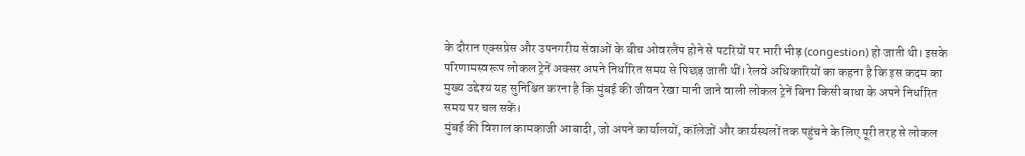के दौरान एक्सप्रेस और उपनगरीय सेवाओं के बीच ओवरलैप होने से पटरियों पर भारी भीड़ (congestion) हो जाती थी। इसके परिणामस्वरूप लोकल ट्रेनें अक्सर अपने निर्धारित समय से पिछड़ जाती थीं। रेलवे अधिकारियों का कहना है कि इस कदम का मुख्य उद्देश्य यह सुनिश्चित करना है कि मुंबई की जीवन रेखा मानी जाने वाली लोकल ट्रेनें बिना किसी बाधा के अपने निर्धारित समय पर चल सकें।
मुंबई की विशाल कामकाजी आबादी, जो अपने कार्यालयों, कॉलेजों और कार्यस्थलों तक पहुंचने के लिए पूरी तरह से लोकल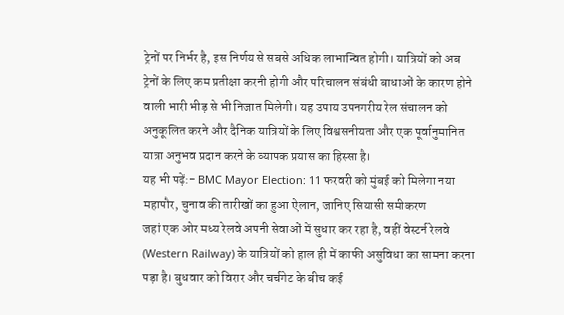ट्रेनों पर निर्भर है, इस निर्णय से सबसे अधिक लाभान्वित होगी। यात्रियों को अब ट्रेनों के लिए कम प्रतीक्षा करनी होगी और परिचालन संबंधी बाधाओं के कारण होने वाली भारी भीड़ से भी निजात मिलेगी। यह उपाय उपनगरीय रेल संचालन को अनुकूलित करने और दैनिक यात्रियों के लिए विश्वसनीयता और एक पूर्वानुमानित यात्रा अनुभव प्रदान करने के व्यापक प्रयास का हिस्सा है।
यह भी पढ़ें:- BMC Mayor Election: 11 फरवरी को मुंबई को मिलेगा नया महापौर, चुनाव की तारीखों का हुआ ऐलान, जानिए सियासी समीकरण
जहां एक ओर मध्य रेलवे अपनी सेवाओं में सुधार कर रहा है, वहीं वेस्टर्न रेलवे (Western Railway) के यात्रियों को हाल ही में काफी असुविधा का सामना करना पड़ा है। बुधवार को विरार और चर्चगेट के बीच कई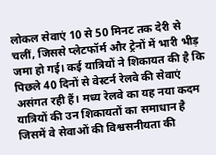लोकल सेवाएं 10 से 50 मिनट तक देरी से चलीं, जिससे प्लेटफॉर्म और ट्रेनों में भारी भीड़ जमा हो गई। कई यात्रियों ने शिकायत की है कि पिछले 40 दिनों से वेस्टर्न रेलवे की सेवाएं असंगत रही हैं। मध्य रेलवे का यह नया कदम यात्रियों की उन शिकायतों का समाधान है जिसमें वे सेवाओं की विश्वसनीयता की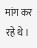मांग कर रहे थे।